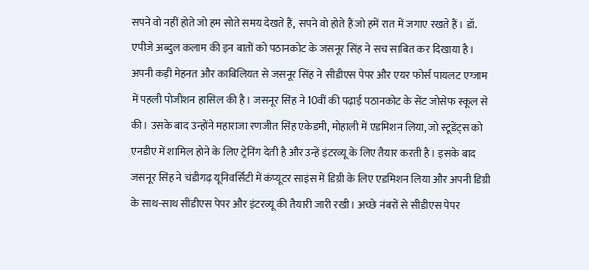सपने वो नहीं होते जो हम सोते समय देखते हैं, सपने वो होते हैं जो हमें रात में जगाए रखते हैं। डॉ. एपीजे अब्दुल कलाम की इन बातों को पठानकोट के जसनूर सिंह ने सच साबित कर दिखाया है। अपनी कड़ी मेहनत और काबिलियत से जसनूर सिंह ने सीडीएस पेपर और एयर फोर्स पायलट एग्जाम में पहली पोजीशन हासिल की है। जसनूर सिंह ने 10वीं की पढ़ाई पठानकोट के सेंट जोसेफ स्कूल से की। उसके बाद उन्होंने महाराजा रणजीत सिंह एकेडमी, मोहाली में एडमिशन लिया, जो स्टूडेंट्स को एनडीए में शामिल होने के लिए ट्रेनिंग देती है और उन्हें इंटरव्यू के लिए तैयार करती है। इसके बाद जसनूर सिंह ने चंडीगढ़ यूनिवर्सिटी में कंप्यूटर साइंस में डिग्री के लिए एडमिशन लिया और अपनी डिग्री के साथ-साथ सीडीएस पेपर और इंटरव्यू की तैयारी जारी रखी। अच्छे नंबरों से सीडीएस पेपर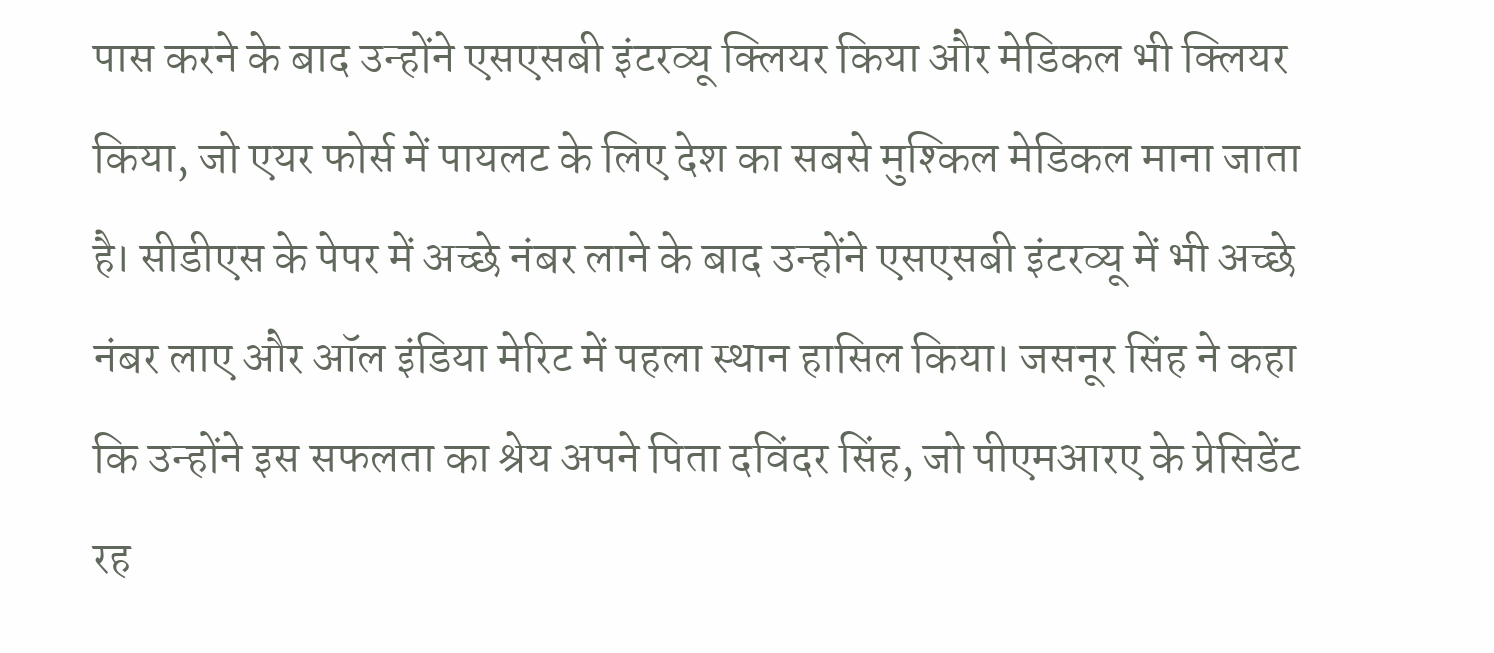पास करने के बाद उन्होंने एसएसबी इंटरव्यू क्लियर किया और मेडिकल भी क्लियर किया, जो एयर फोर्स में पायलट के लिए देश का सबसे मुश्किल मेडिकल माना जाता है। सीडीएस के पेपर में अच्छे नंबर लाने के बाद उन्होंने एसएसबी इंटरव्यू में भी अच्छे नंबर लाए और ऑल इंडिया मेरिट में पहला स्थान हासिल किया। जसनूर सिंह ने कहा कि उन्होंने इस सफलता का श्रेय अपने पिता दविंदर सिंह, जो पीएमआरए के प्रेसिडेंट रह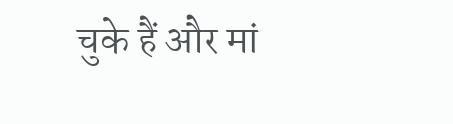चुके हैं और मां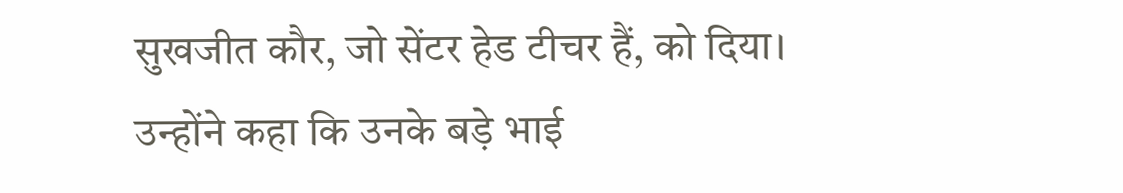सुखजीत कौर, जो सेंटर हेड टीचर हैं, को दिया। उन्होंने कहा कि उनके बड़े भाई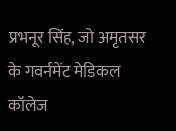प्रभनूर सिंह, जो अमृतसर के गवर्नमेंट मेडिकल कॉलेज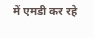में एमडी कर रहे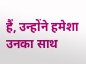हैं, उन्होंने हमेशा उनका साथ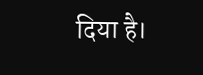दिया है।